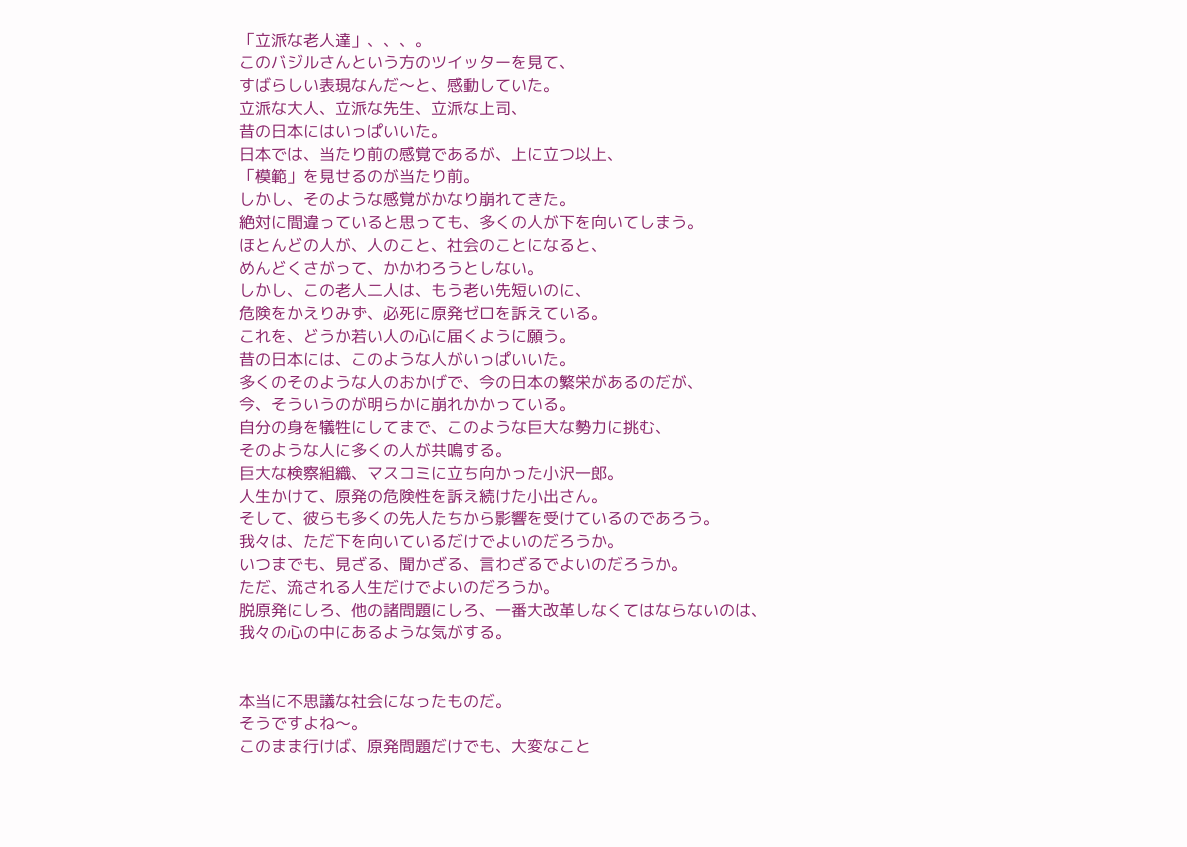「立派な老人達」、、、。
このバジルさんという方のツイッターを見て、
すばらしい表現なんだ〜と、感動していた。
立派な大人、立派な先生、立派な上司、
昔の日本にはいっぱいいた。
日本では、当たり前の感覚であるが、上に立つ以上、
「模範」を見せるのが当たり前。
しかし、そのような感覚がかなり崩れてきた。
絶対に間違っていると思っても、多くの人が下を向いてしまう。
ほとんどの人が、人のこと、社会のことになると、
めんどくさがって、かかわろうとしない。
しかし、この老人二人は、もう老い先短いのに、
危険をかえりみず、必死に原発ゼロを訴えている。
これを、どうか若い人の心に届くように願う。
昔の日本には、このような人がいっぱいいた。
多くのそのような人のおかげで、今の日本の繁栄があるのだが、
今、そういうのが明らかに崩れかかっている。
自分の身を犠牲にしてまで、このような巨大な勢力に挑む、
そのような人に多くの人が共鳴する。
巨大な検察組織、マスコミに立ち向かった小沢一郎。
人生かけて、原発の危険性を訴え続けた小出さん。
そして、彼らも多くの先人たちから影響を受けているのであろう。
我々は、ただ下を向いているだけでよいのだろうか。
いつまでも、見ざる、聞かざる、言わざるでよいのだろうか。
ただ、流される人生だけでよいのだろうか。
脱原発にしろ、他の諸問題にしろ、一番大改革しなくてはならないのは、
我々の心の中にあるような気がする。


本当に不思議な社会になったものだ。
そうですよね〜。
このまま行けば、原発問題だけでも、大変なこと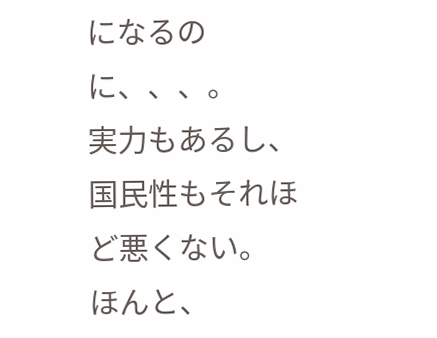になるのに、、、。
実力もあるし、国民性もそれほど悪くない。
ほんと、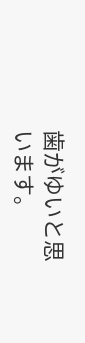歯がゆいと思います。